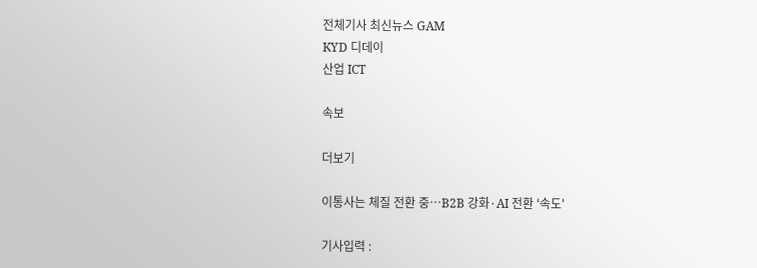전체기사 최신뉴스 GAM
KYD 디데이
산업 ICT

속보

더보기

이통사는 체질 전환 중…B2B 강화·AI 전환 '속도'

기사입력 :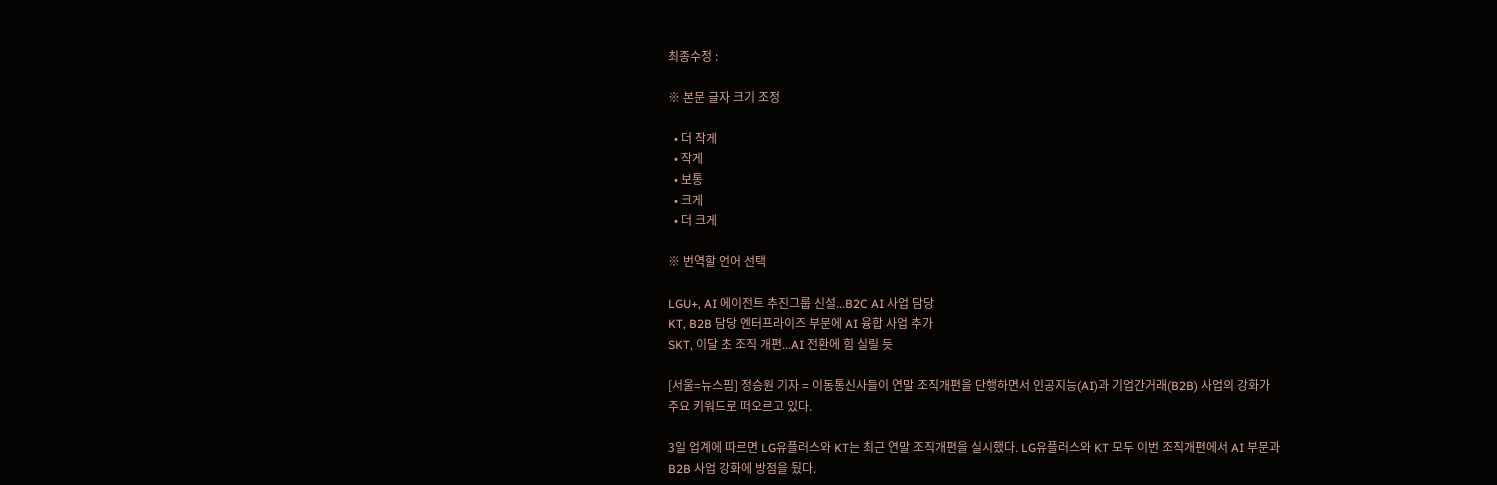최종수정 :

※ 본문 글자 크기 조정

  • 더 작게
  • 작게
  • 보통
  • 크게
  • 더 크게

※ 번역할 언어 선택

LGU+, AI 에이전트 추진그룹 신설...B2C AI 사업 담당
KT, B2B 담당 엔터프라이즈 부문에 AI 융합 사업 추가
SKT, 이달 초 조직 개편...AI 전환에 힘 실릴 듯

[서울=뉴스핌] 정승원 기자 = 이동통신사들이 연말 조직개편을 단행하면서 인공지능(AI)과 기업간거래(B2B) 사업의 강화가 주요 키워드로 떠오르고 있다.

3일 업계에 따르면 LG유플러스와 KT는 최근 연말 조직개편을 실시했다. LG유플러스와 KT 모두 이번 조직개편에서 AI 부문과 B2B 사업 강화에 방점을 뒀다.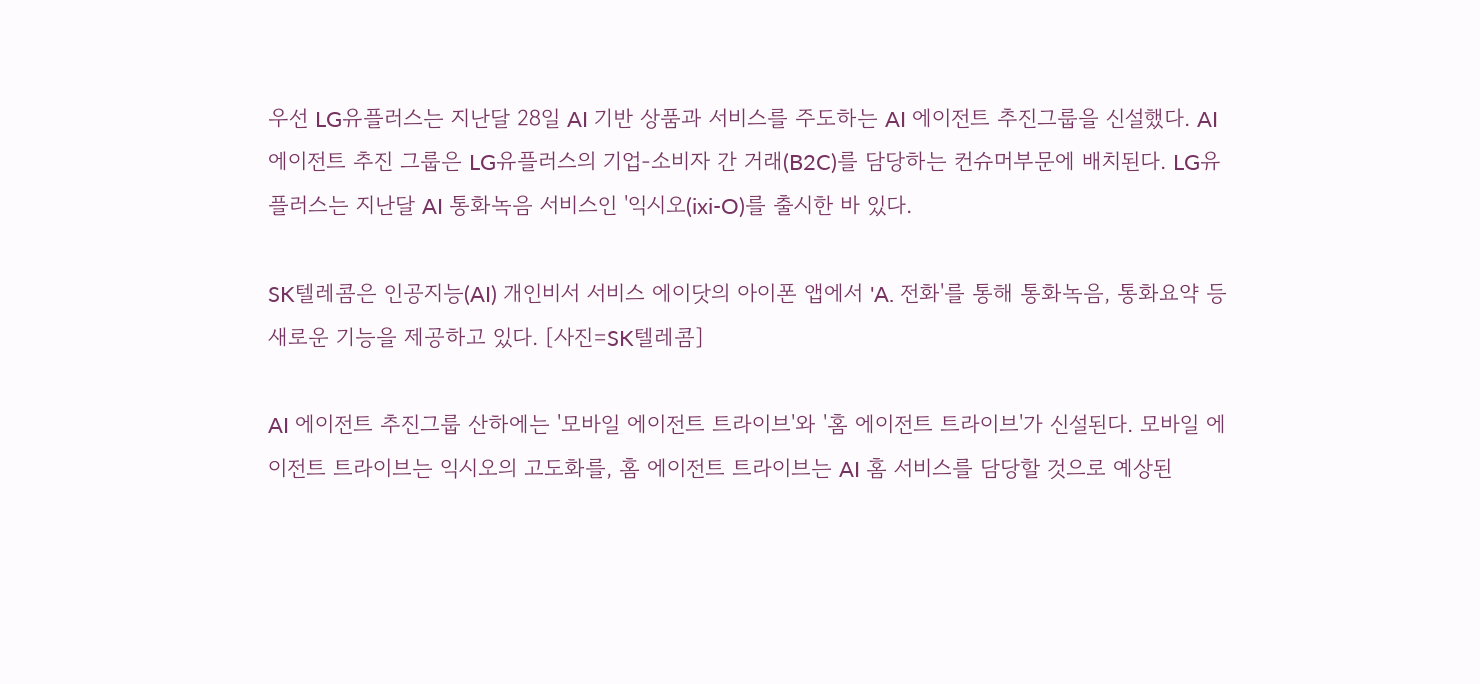우선 LG유플러스는 지난달 28일 AI 기반 상품과 서비스를 주도하는 AI 에이전트 추진그룹을 신설했다. AI 에이전트 추진 그룹은 LG유플러스의 기업-소비자 간 거래(B2C)를 담당하는 컨슈머부문에 배치된다. LG유플러스는 지난달 AI 통화녹음 서비스인 '익시오(ixi-O)를 출시한 바 있다.

SK텔레콤은 인공지능(AI) 개인비서 서비스 에이닷의 아이폰 앱에서 'A. 전화'를 통해 통화녹음, 통화요약 등 새로운 기능을 제공하고 있다. [사진=SK텔레콤]

AI 에이전트 추진그룹 산하에는 '모바일 에이전트 트라이브'와 '홈 에이전트 트라이브'가 신설된다. 모바일 에이전트 트라이브는 익시오의 고도화를, 홈 에이전트 트라이브는 AI 홈 서비스를 담당할 것으로 예상된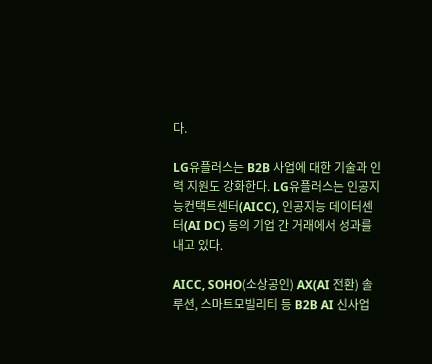다.

LG유플러스는 B2B 사업에 대한 기술과 인력 지원도 강화한다. LG유플러스는 인공지능컨택트센터(AICC), 인공지능 데이터센터(AI DC) 등의 기업 간 거래에서 성과를 내고 있다.

AICC, SOHO(소상공인) AX(AI 전환) 솔루션, 스마트모빌리티 등 B2B AI 신사업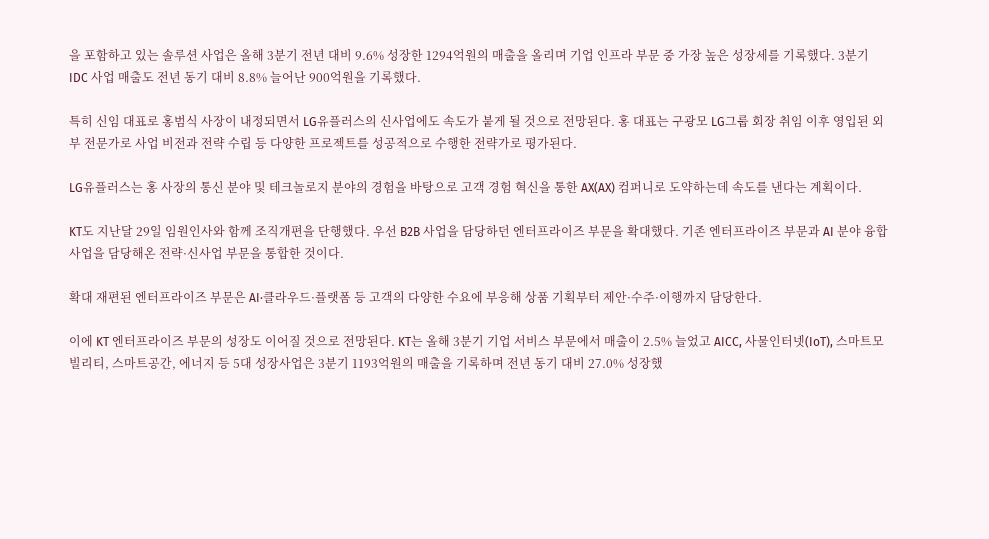을 포함하고 있는 솔루션 사업은 올해 3분기 전년 대비 9.6% 성장한 1294억원의 매출을 올리며 기업 인프라 부문 중 가장 높은 성장세를 기록했다. 3분기 IDC 사업 매출도 전년 동기 대비 8.8% 늘어난 900억원을 기록했다.

특히 신임 대표로 홍범식 사장이 내정되면서 LG유플러스의 신사업에도 속도가 붙게 될 것으로 전망된다. 홍 대표는 구광모 LG그룹 회장 취임 이후 영입된 외부 전문가로 사업 비전과 전략 수립 등 다양한 프로젝트를 성공적으로 수행한 전략가로 평가된다.

LG유플러스는 홍 사장의 통신 분야 및 테크놀로지 분야의 경험을 바탕으로 고객 경험 혁신을 통한 AX(AX) 컴퍼니로 도약하는데 속도를 낸다는 계획이다.

KT도 지난달 29일 임원인사와 함께 조직개편을 단행했다. 우선 B2B 사업을 담당하던 엔터프라이즈 부문을 확대했다. 기존 엔터프라이즈 부문과 AI 분야 융합 사업을 담당해온 전략·신사업 부문을 통합한 것이다.

확대 재편된 엔터프라이즈 부문은 AI·클라우드·플랫폼 등 고객의 다양한 수요에 부응해 상품 기획부터 제안·수주·이행까지 담당한다.

이에 KT 엔터프라이즈 부문의 성장도 이어질 것으로 전망된다. KT는 올해 3분기 기업 서비스 부문에서 매출이 2.5% 늘었고 AICC, 사물인터넷(IoT), 스마트모빌리티, 스마트공간, 에너지 등 5대 성장사업은 3분기 1193억원의 매출을 기록하며 전년 동기 대비 27.0% 성장했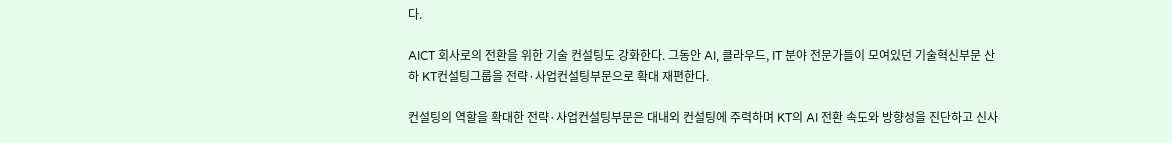다.

AICT 회사로의 전환을 위한 기술 컨설팅도 강화한다. 그동안 AI, 클라우드, IT 분야 전문가들이 모여있던 기술혁신부문 산하 KT컨설팅그룹을 전략·사업컨설팅부문으로 확대 재편한다.

컨설팅의 역할을 확대한 전략·사업컨설팅부문은 대내외 컨설팅에 주력하며 KT의 AI 전환 속도와 방향성을 진단하고 신사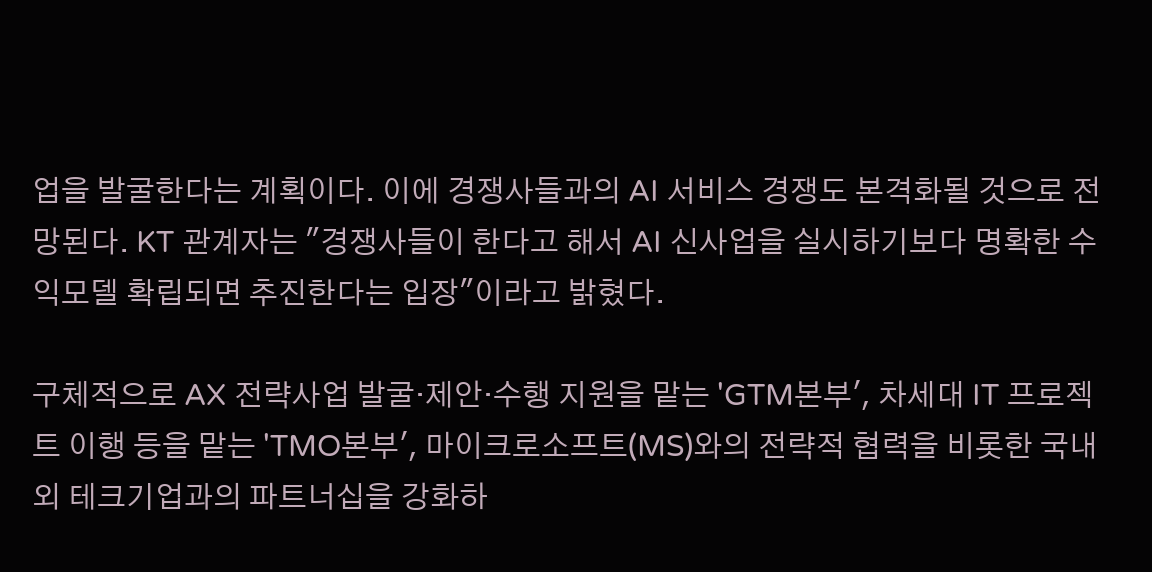업을 발굴한다는 계획이다. 이에 경쟁사들과의 AI 서비스 경쟁도 본격화될 것으로 전망된다. KT 관계자는 "경쟁사들이 한다고 해서 AI 신사업을 실시하기보다 명확한 수익모델 확립되면 추진한다는 입장"이라고 밝혔다.

구체적으로 AX 전략사업 발굴·제안·수행 지원을 맡는 'GTM본부', 차세대 IT 프로젝트 이행 등을 맡는 'TMO본부', 마이크로소프트(MS)와의 전략적 협력을 비롯한 국내외 테크기업과의 파트너십을 강화하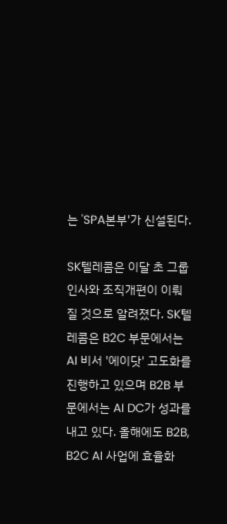는 'SPA본부'가 신설된다.

SK텔레콤은 이달 초 그룹 인사와 조직개편이 이뤄질 것으로 알려졌다. SK텔레콤은 B2C 부문에서는 AI 비서 '에이닷' 고도화를 진행하고 있으며 B2B 부문에서는 AI DC가 성과를 내고 있다. 올해에도 B2B, B2C AI 사업에 효율화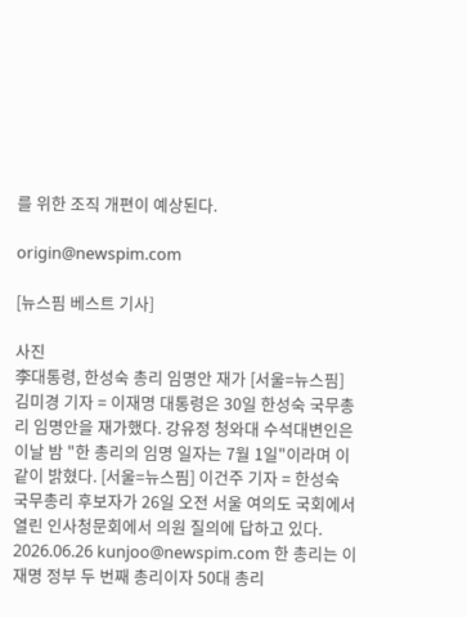를 위한 조직 개편이 예상된다.

origin@newspim.com

[뉴스핌 베스트 기사]

사진
李대통령, 한성숙 총리 임명안 재가 [서울=뉴스핌] 김미경 기자 = 이재명 대통령은 30일 한성숙 국무총리 임명안을 재가했다. 강유정 청와대 수석대변인은 이날 밤 "한 총리의 임명 일자는 7월 1일"이라며 이같이 밝혔다. [서울=뉴스핌] 이건주 기자 = 한성숙 국무총리 후보자가 26일 오전 서울 여의도 국회에서 열린 인사청문회에서 의원 질의에 답하고 있다. 2026.06.26 kunjoo@newspim.com 한 총리는 이재명 정부 두 번째 총리이자 50대 총리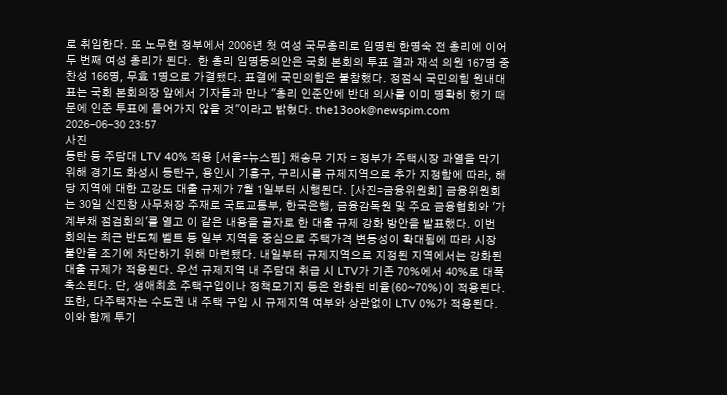로 취임한다. 또 노무현 정부에서 2006년 첫 여성 국무총리로 임명된 한명숙 전 총리에 이어 두 번째 여성 총리가 된다.  한 총리 임명동의안은 국회 본회의 투표 결과 재석 의원 167명 중 찬성 166명, 무효 1명으로 가결됐다. 표결에 국민의힘은 불참했다. 정점식 국민의힘 원내대표는 국회 본회의장 앞에서 기자들과 만나 "총리 인준안에 반대 의사를 이미 명확히 했기 때문에 인준 투표에 들어가지 않을 것"이라고 밝혔다. the13ook@newspim.com 2026-06-30 23:57
사진
동탄 등 주담대 LTV 40% 적용 [서울=뉴스핌] 채송무 기자 = 정부가 주택시장 과열을 막기 위해 경기도 화성시 동탄구, 용인시 기흥구, 구리시를 규제지역으로 추가 지정함에 따라, 해당 지역에 대한 고강도 대출 규제가 7월 1일부터 시행된다. [사진=금융위원회] 금융위원회는 30일 신진창 사무처장 주재로 국토교통부, 한국은행, 금융감독원 및 주요 금융협회와 '가계부채 점검회의'를 열고 이 같은 내용을 골자로 한 대출 규제 강화 방안을 발표했다. 이번 회의는 최근 반도체 벨트 등 일부 지역을 중심으로 주택가격 변동성이 확대됨에 따라 시장 불안을 조기에 차단하기 위해 마련됐다. 내일부터 규제지역으로 지정된 지역에서는 강화된 대출 규제가 적용된다. 우선 규제지역 내 주담대 취급 시 LTV가 기존 70%에서 40%로 대폭 축소된다. 단, 생애최초 주택구입이나 정책모기지 등은 완화된 비율(60~70%)이 적용된다. 또한, 다주택자는 수도권 내 주택 구입 시 규제지역 여부와 상관없이 LTV 0%가 적용된다. 이와 함께 투기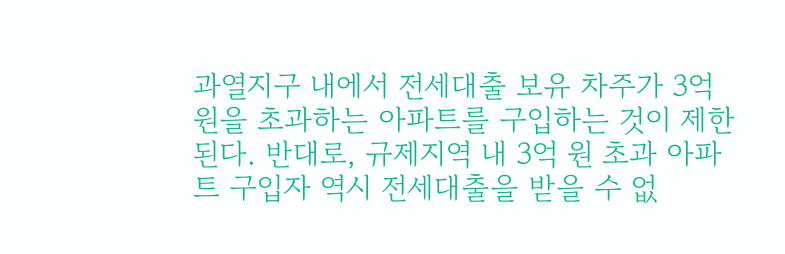과열지구 내에서 전세대출 보유 차주가 3억 원을 초과하는 아파트를 구입하는 것이 제한된다. 반대로, 규제지역 내 3억 원 초과 아파트 구입자 역시 전세대출을 받을 수 없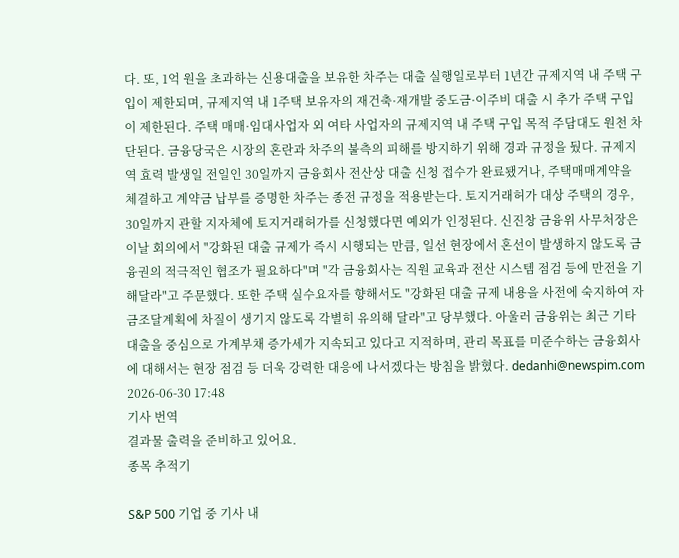다. 또, 1억 원을 초과하는 신용대출을 보유한 차주는 대출 실행일로부터 1년간 규제지역 내 주택 구입이 제한되며, 규제지역 내 1주택 보유자의 재건축·재개발 중도금·이주비 대출 시 추가 주택 구입이 제한된다. 주택 매매·임대사업자 외 여타 사업자의 규제지역 내 주택 구입 목적 주담대도 원천 차단된다. 금융당국은 시장의 혼란과 차주의 불측의 피해를 방지하기 위해 경과 규정을 뒀다. 규제지역 효력 발생일 전일인 30일까지 금융회사 전산상 대출 신청 접수가 완료됐거나, 주택매매계약을 체결하고 계약금 납부를 증명한 차주는 종전 규정을 적용받는다. 토지거래허가 대상 주택의 경우, 30일까지 관할 지자체에 토지거래허가를 신청했다면 예외가 인정된다. 신진창 금융위 사무처장은 이날 회의에서 "강화된 대출 규제가 즉시 시행되는 만큼, 일선 현장에서 혼선이 발생하지 않도록 금융권의 적극적인 협조가 필요하다"며 "각 금융회사는 직원 교육과 전산 시스템 점검 등에 만전을 기해달라"고 주문했다. 또한 주택 실수요자를 향해서도 "강화된 대출 규제 내용을 사전에 숙지하여 자금조달계획에 차질이 생기지 않도록 각별히 유의해 달라"고 당부했다. 아울러 금융위는 최근 기타대출을 중심으로 가계부채 증가세가 지속되고 있다고 지적하며, 관리 목표를 미준수하는 금융회사에 대해서는 현장 점검 등 더욱 강력한 대응에 나서겠다는 방침을 밝혔다. dedanhi@newspim.com 2026-06-30 17:48
기사 번역
결과물 출력을 준비하고 있어요.
종목 추적기

S&P 500 기업 중 기사 내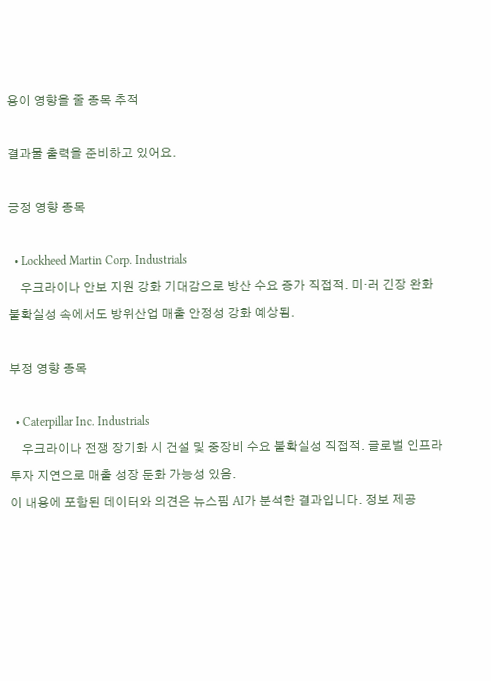용이 영향을 줄 종목 추적

결과물 출력을 준비하고 있어요.

긍정 영향 종목

  • Lockheed Martin Corp. Industrials
    우크라이나 안보 지원 강화 기대감으로 방산 수요 증가 직접적. 미·러 긴장 완화 불확실성 속에서도 방위산업 매출 안정성 강화 예상됨.

부정 영향 종목

  • Caterpillar Inc. Industrials
    우크라이나 전쟁 장기화 시 건설 및 중장비 수요 불확실성 직접적. 글로벌 인프라 투자 지연으로 매출 성장 둔화 가능성 있음.
이 내용에 포함된 데이터와 의견은 뉴스핌 AI가 분석한 결과입니다. 정보 제공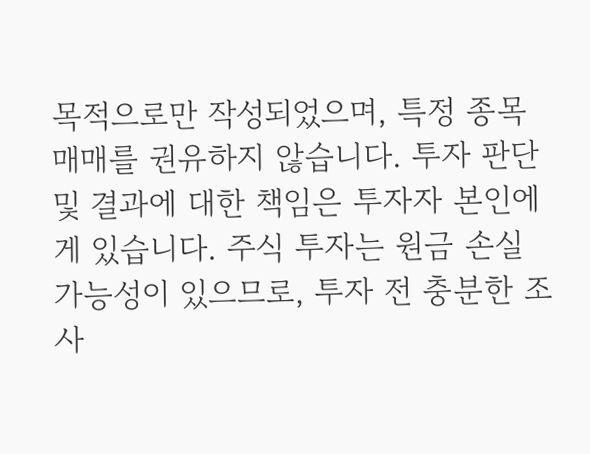목적으로만 작성되었으며, 특정 종목 매매를 권유하지 않습니다. 투자 판단 및 결과에 대한 책임은 투자자 본인에게 있습니다. 주식 투자는 원금 손실 가능성이 있으므로, 투자 전 충분한 조사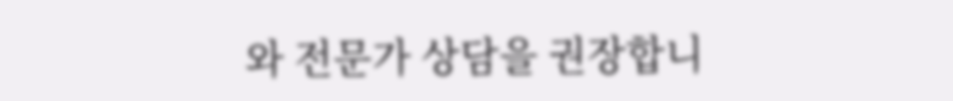와 전문가 상담을 권장합니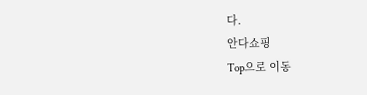다.
안다쇼핑
Top으로 이동